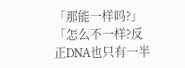「那能一样吗?」
「怎么不一样?反正DNA也只有一半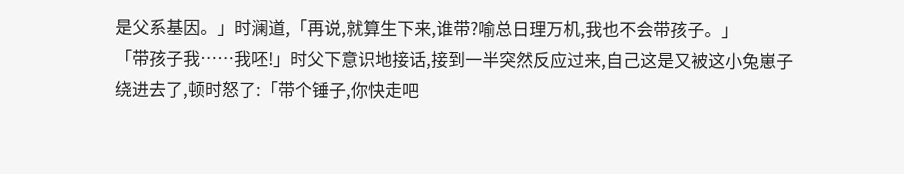是父系基因。」时澜道,「再说,就算生下来,谁带?喻总日理万机,我也不会带孩子。」
「带孩子我……我呸!」时父下意识地接话,接到一半突然反应过来,自己这是又被这小兔崽子绕进去了,顿时怒了:「带个锤子,你快走吧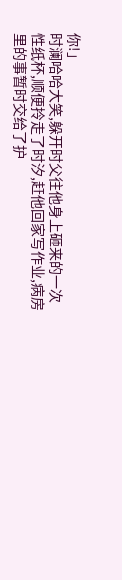你!」
时澜哈哈大笑,躲开时父往他身上砸来的一次性纸杯,顺便拎走了时汐,赶他回家写作业,病房里的事暂时交给了护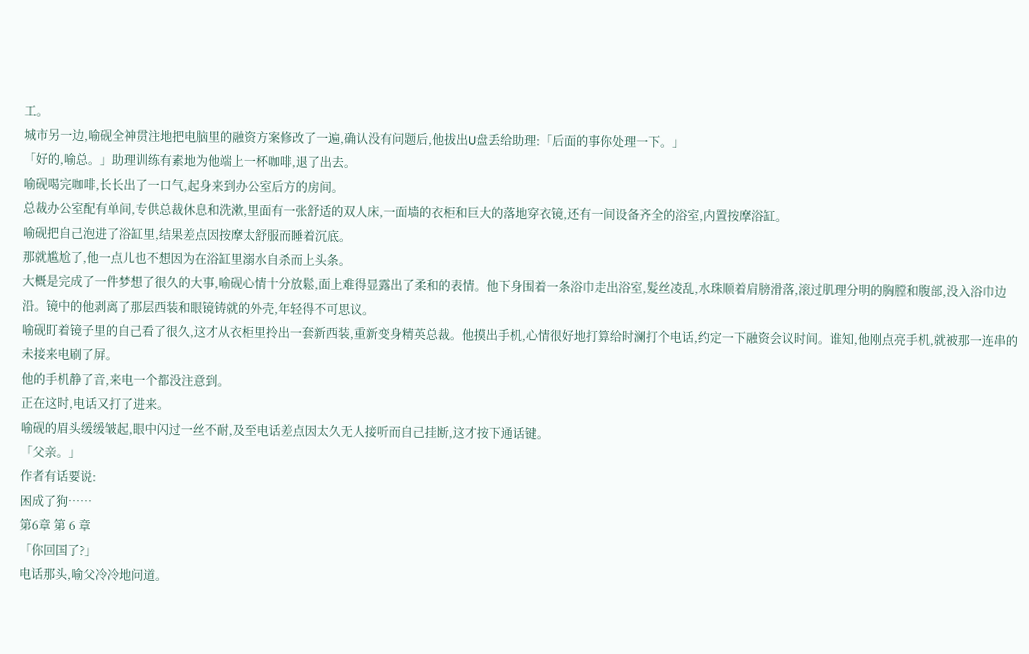工。
城市另一边,喻砚全神贯注地把电脑里的融资方案修改了一遍,确认没有问题后,他拔出U盘丢给助理:「后面的事你处理一下。」
「好的,喻总。」助理训练有素地为他端上一杯咖啡,退了出去。
喻砚喝完咖啡,长长出了一口气,起身来到办公室后方的房间。
总裁办公室配有单间,专供总裁休息和洗漱,里面有一张舒适的双人床,一面墙的衣柜和巨大的落地穿衣镜,还有一间设备齐全的浴室,内置按摩浴缸。
喻砚把自己泡进了浴缸里,结果差点因按摩太舒服而睡着沉底。
那就尴尬了,他一点儿也不想因为在浴缸里溺水自杀而上头条。
大概是完成了一件梦想了很久的大事,喻砚心情十分放鬆,面上难得显露出了柔和的表情。他下身围着一条浴巾走出浴室,髮丝凌乱,水珠顺着肩膀滑落,滚过肌理分明的胸膛和腹部,没入浴巾边沿。镜中的他剥离了那层西装和眼镜铸就的外壳,年轻得不可思议。
喻砚盯着镜子里的自己看了很久,这才从衣柜里拎出一套新西装,重新变身精英总裁。他摸出手机,心情很好地打算给时澜打个电话,约定一下融资会议时间。谁知,他刚点亮手机,就被那一连串的未接来电刷了屏。
他的手机静了音,来电一个都没注意到。
正在这时,电话又打了进来。
喻砚的眉头缓缓皱起,眼中闪过一丝不耐,及至电话差点因太久无人接听而自己挂断,这才按下通话键。
「父亲。」
作者有话要说:
困成了狗……
第6章 第 6 章
「你回国了?」
电话那头,喻父冷冷地问道。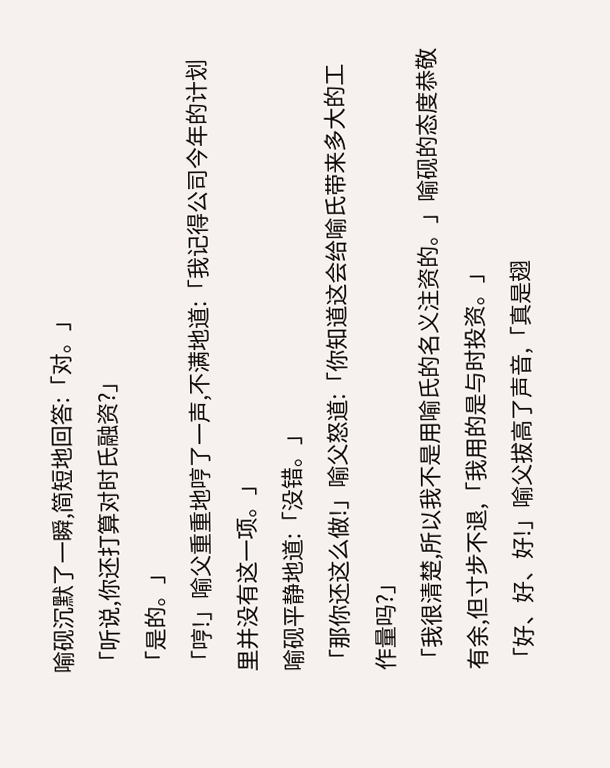喻砚沉默了一瞬,简短地回答:「对。」
「听说,你还打算对时氏融资?」
「是的。」
「哼!」喻父重重地哼了一声,不满地道:「我记得公司今年的计划里并没有这一项。」
喻砚平静地道:「没错。」
「那你还这么做!」喻父怒道:「你知道这会给喻氏带来多大的工作量吗?」
「我很清楚,所以我不是用喻氏的名义注资的。」喻砚的态度恭敬有余,但寸步不退,「我用的是与时投资。」
「好、好、好!」喻父拔高了声音,「真是翅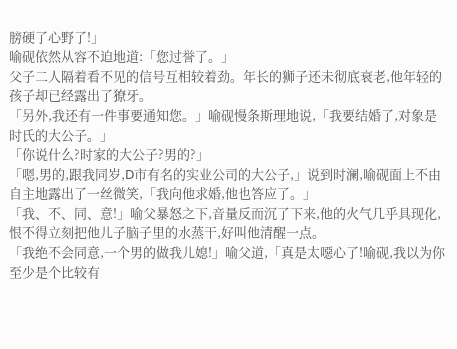膀硬了心野了!」
喻砚依然从容不迫地道:「您过誉了。」
父子二人隔着看不见的信号互相较着劲。年长的狮子还未彻底衰老,他年轻的孩子却已经露出了獠牙。
「另外,我还有一件事要通知您。」喻砚慢条斯理地说,「我要结婚了,对象是时氏的大公子。」
「你说什么?时家的大公子?男的?」
「嗯,男的,跟我同岁,D市有名的实业公司的大公子,」说到时澜,喻砚面上不由自主地露出了一丝微笑,「我向他求婚,他也答应了。」
「我、不、同、意!」喻父暴怒之下,音量反而沉了下来,他的火气几乎具现化,恨不得立刻把他儿子脑子里的水蒸干,好叫他清醒一点。
「我绝不会同意,一个男的做我儿媳!」喻父道,「真是太噁心了!喻砚,我以为你至少是个比较有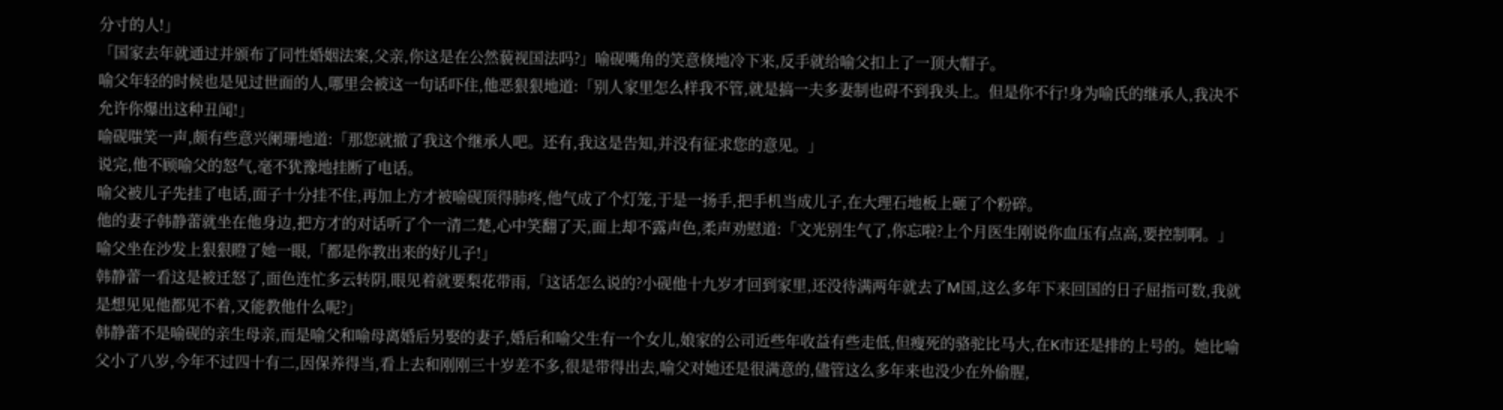分寸的人!」
「国家去年就通过并颁布了同性婚姻法案,父亲,你这是在公然藐视国法吗?」喻砚嘴角的笑意倏地冷下来,反手就给喻父扣上了一顶大帽子。
喻父年轻的时候也是见过世面的人,哪里会被这一句话吓住,他恶狠狠地道:「别人家里怎么样我不管,就是搞一夫多妻制也碍不到我头上。但是你不行!身为喻氏的继承人,我决不允许你爆出这种丑闻!」
喻砚嗤笑一声,颇有些意兴阑珊地道:「那您就撤了我这个继承人吧。还有,我这是告知,并没有征求您的意见。」
说完,他不顾喻父的怒气,毫不犹豫地挂断了电话。
喻父被儿子先挂了电话,面子十分挂不住,再加上方才被喻砚顶得肺疼,他气成了个灯笼,于是一扬手,把手机当成儿子,在大理石地板上砸了个粉碎。
他的妻子韩静蕾就坐在他身边,把方才的对话听了个一清二楚,心中笑翻了天,面上却不露声色,柔声劝慰道:「文光别生气了,你忘啦?上个月医生刚说你血压有点高,要控制啊。」
喻父坐在沙发上狠狠瞪了她一眼,「都是你教出来的好儿子!」
韩静蕾一看这是被迁怒了,面色连忙多云转阴,眼见着就要梨花带雨,「这话怎么说的?小砚他十九岁才回到家里,还没待满两年就去了M国,这么多年下来回国的日子屈指可数,我就是想见见他都见不着,又能教他什么呢?」
韩静蕾不是喻砚的亲生母亲,而是喻父和喻母离婚后另娶的妻子,婚后和喻父生有一个女儿,娘家的公司近些年收益有些走低,但瘦死的骆驼比马大,在K市还是排的上号的。她比喻父小了八岁,今年不过四十有二,因保养得当,看上去和刚刚三十岁差不多,很是带得出去,喻父对她还是很满意的,儘管这么多年来也没少在外偷腥,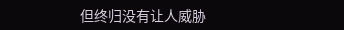但终归没有让人威胁